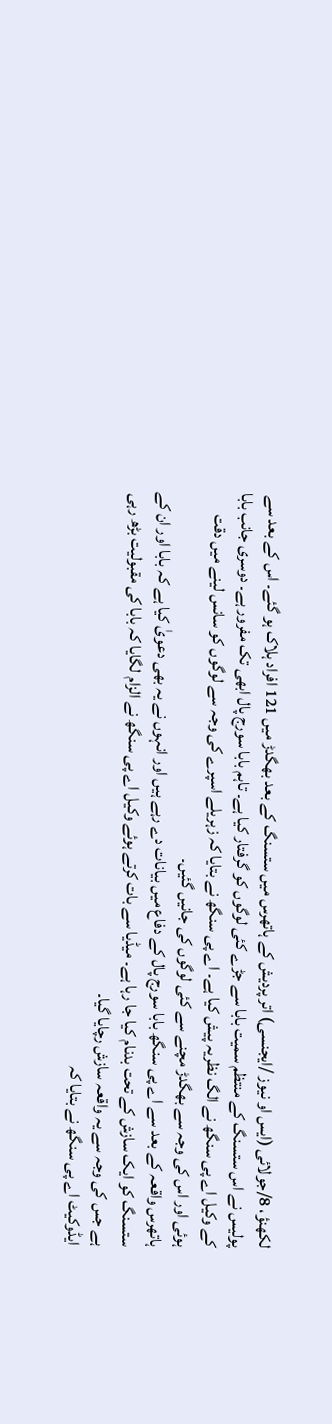لکھنؤ، 8/جولائی (ایس او نیوز /ایجنسی) اتر پردیش کے ہاتھرس میں ستسنگ کے بعد بھگدڑ میں 121 افراد ہلاک ہو گئے۔ اس کے بعد سے پولیس نے اس ستسنگ کے منتظم سمیت بابا سے جڑے کئی لوگوں کو گرفتار کیا ہے۔ تاہم بابا سورج پال ابھی تک مفرور ہے۔ دوسری جانب بابا کے وکیل اے پی سنگھ نے الگ نظریہ پیش کیا ہے۔ اے پی سنگھ نے بتایا کہ زہریلے اسپرے کی وجہ سے لوگوں کو سانس لینے میں دقت ہوئی اور اس کی وجہ سے بھگدڑ مچنے سے کئی لوگوں کی جانیں گئیں۔
ہاتھرس واقعہ کے بعد سے اے پی سنگھ بابا سورج پال کے دفاع میں بیانات دے رہے ہیں اور انہوں نے یہ بھی دعویٰ کیا ہے کہ بابا اور ان کے ستسنگ کو ایک سازش کے تحت بدنام کیا جا رہا ہے۔ میڈیا سے بات کرتے ہوئے وکیل اے پی سنگھ نے الزام لگایا کہ بابا کی مقبولیت بڑھ رہی ہے جس کی وجہ سے یہ واقعہ سازش رچایا گیا۔
ایڈوکیٹ اے پی سنگھ نے بتایا کہ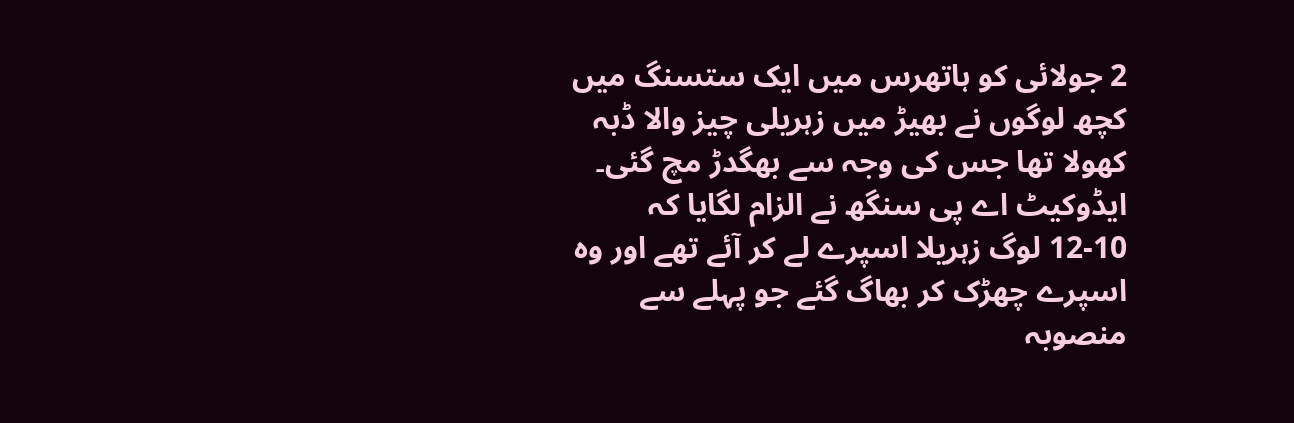2 جولائی کو ہاتھرس میں ایک ستسنگ میں کچھ لوگوں نے بھیڑ میں زہریلی چیز والا ڈبہ کھولا تھا جس کی وجہ سے بھگدڑ مچ گئی۔ ایڈوکیٹ اے پی سنگھ نے الزام لگایا کہ 10-12 لوگ زہریلا اسپرے لے کر آئے تھے اور وہ اسپرے چھڑک کر بھاگ گئے جو پہلے سے منصوبہ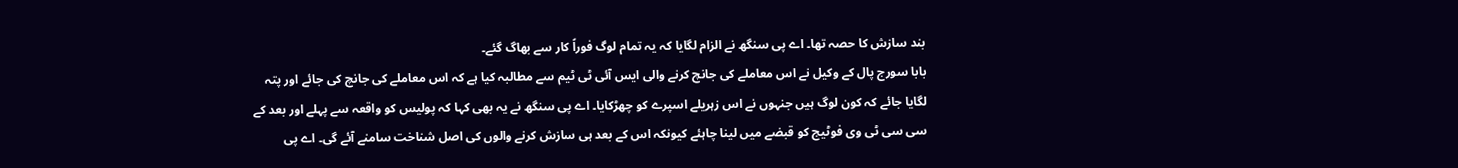بند سازش کا حصہ تھا۔ اے پی سنگھ نے الزام لگایا کہ یہ تمام لوگ فوراً کار سے بھاگ گئے۔
بابا سورج پال کے وکیل نے اس معاملے کی جانچ کرنے والی ایس آئی ٹی ٹیم سے مطالبہ کیا ہے کہ اس معاملے کی جانچ کی جائے اور پتہ لگایا جائے کہ کون لوگ ہیں جنہوں نے اس زہریلے اسپرے کو چھڑکایا۔ اے پی سنگھ نے یہ بھی کہا کہ پولیس کو واقعہ سے پہلے اور بعد کے سی سی ٹی وی فوٹیج کو قبضے میں لینا چاہئے کیونکہ اس کے بعد ہی سازش کرنے والوں کی اصل شناخت سامنے آئے گی۔ اے پی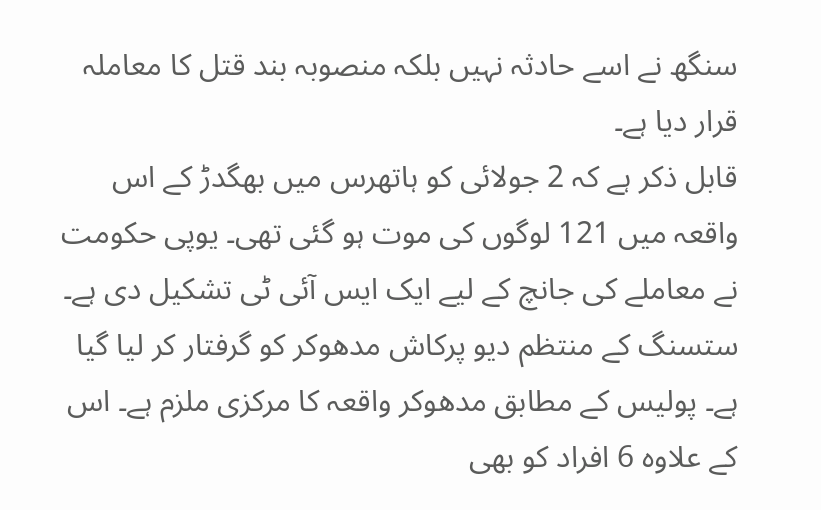سنگھ نے اسے حادثہ نہیں بلکہ منصوبہ بند قتل کا معاملہ قرار دیا ہے۔
قابل ذکر ہے کہ 2 جولائی کو ہاتھرس میں بھگدڑ کے اس واقعہ میں 121 لوگوں کی موت ہو گئی تھی۔ یوپی حکومت نے معاملے کی جانچ کے لیے ایک ایس آئی ٹی تشکیل دی ہے۔ ستسنگ کے منتظم دیو پرکاش مدھوکر کو گرفتار کر لیا گیا ہے۔ پولیس کے مطابق مدھوکر واقعہ کا مرکزی ملزم ہے۔ اس کے علاوہ 6 افراد کو بھی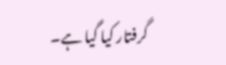گرفتار کیا گیا ہے۔